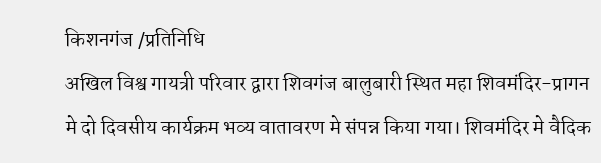किशनगंज /प्रतिनिधि
अखिल विश्व गायत्री परिवार द्वारा शिवगंज बालुबारी स्थित महा शिवमंदिर-प्रागन मे दो दिवसीय कार्यक्रम भव्य वातावरण मे संपन्न किया गया। शिवमंदिर मे वैदिक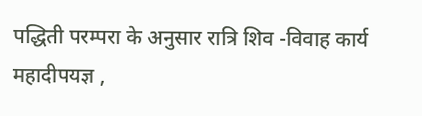पद्धिती परम्परा के अनुसार रात्रि शिव -विवाह कार्य महादीपयज्ञ ,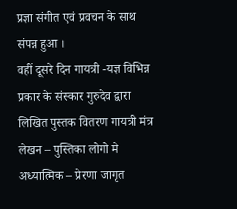प्रज्ञा संगीत एवं प्रवचन के साथ संपन्न हुआ ।
वहीं दूसरे दिन गायत्री -यज्ञ विभिन्न प्रकार के संस्कार गुरुदेव द्वारा लिखित पुस्तक वितरण गायत्री मंत्र लेखन – पुस्तिका लोगो मे अध्यात्मिक – प्रेरणा जागृत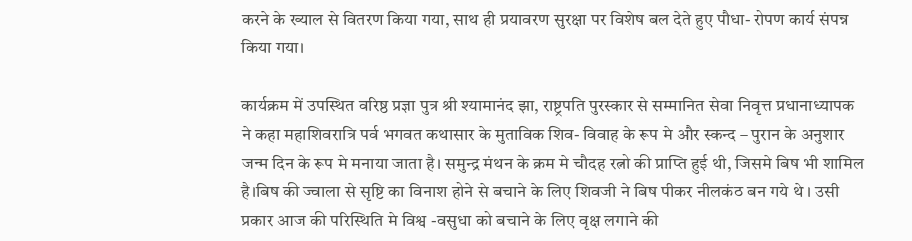करने के ख्याल से वितरण किया गया, साथ ही प्रयावरण सुरक्षा पर विशेष बल देते हुए पौधा- रोपण कार्य संपन्न किया गया।

कार्यक्रम में उपस्थित वरिष्ठ प्रज्ञा पुत्र श्री श्यामानंद झा, राष्ट्रपति पुरस्कार से सम्मानित सेवा निवृत्त प्रधानाध्यापक ने कहा महाशिवरात्रि पर्व भगवत कथासार के मुताविक शिव- विवाह के रूप मे और स्कन्द – पुरान के अनुशार जन्म दिन के रूप मे मनाया जाता है। समुन्द्र मंथन के क्रम मे चौदह रत्नो की प्राप्ति हुई थी, जिसमे बिष भी शामिल है।बिष की ज्वाला से सृष्टि का विनाश होने से बचाने के लिए शिवजी ने बिष पीकर नीलकंठ बन गये थे । उसी प्रकार आज की परिस्थिति मे विश्व -वसुधा को बचाने के लिए वृक्ष लगाने की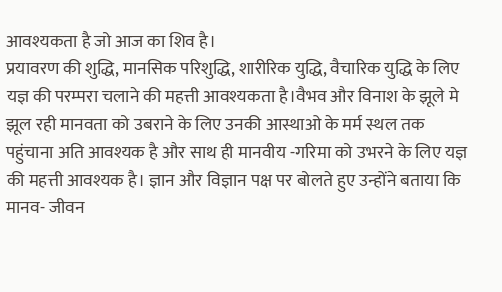आवश्यकता है जो आज का शिव है।
प्रयावरण की शुद्धि, मानसिक परिशुद्धि, शारीरिक युद्धि, वैचारिक युद्धि के लिए यज्ञ की परम्परा चलाने की महत्ती आवश्यकता है।वैभव और विनाश के झूले मे झूल रही मानवता को उबराने के लिए उनकी आस्थाओ के मर्म स्थल तक पहुंचाना अति आवश्यक है और साथ ही मानवीय -गरिमा को उभरने के लिए यज्ञ की महत्ती आवश्यक है। ज्ञान और विज्ञान पक्ष पर बोलते हुए उन्होंने बताया कि मानव- जीवन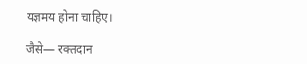यज्ञमय होना चाहिए।

जैसे— रक्तदान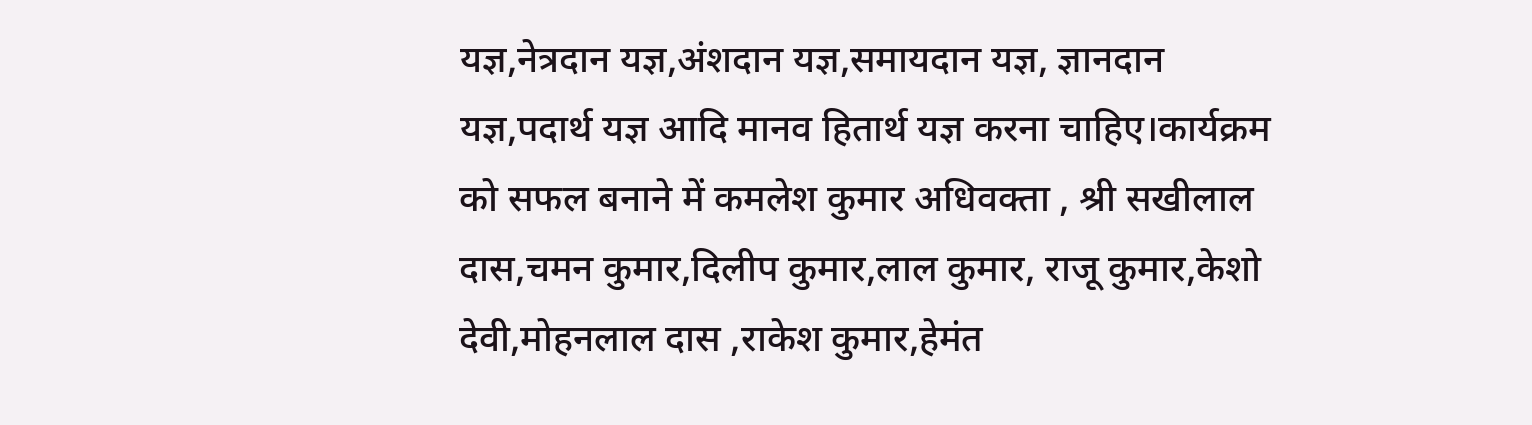यज्ञ,नेत्रदान यज्ञ,अंशदान यज्ञ,समायदान यज्ञ, ज्ञानदान यज्ञ,पदार्थ यज्ञ आदि मानव हितार्थ यज्ञ करना चाहिए।कार्यक्रम को सफल बनाने में कमलेश कुमार अधिवक्ता , श्री सखीलाल दास,चमन कुमार,दिलीप कुमार,लाल कुमार, राजू कुमार,केशो देवी,मोहनलाल दास ,राकेश कुमार,हेमंत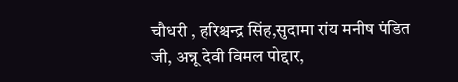चौधरी , हरिश्चन्द्र सिंह,सुदामा रांय मनीष पंडित जी, अन्नू देवी विमल पोद्दार,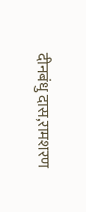दीनबंधु दास,रामशरण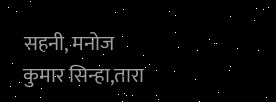सहनी, मनोज कुमार सिन्हा,तारा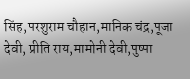सिंह,परशुराम चौहान,मानिक चंद्र,पूजा देवी, प्रीति राय,मामोनी देवी,पुष्पा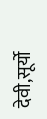देवी,सूर्यो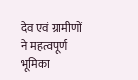देव एवं ग्रामीणों ने महत्वपूर्ण भूमिका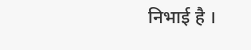निभाई है ।